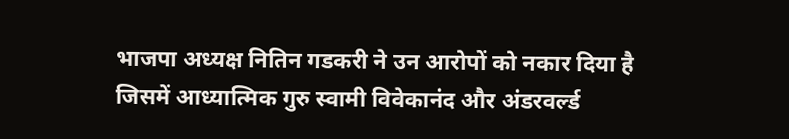भाजपा अध्यक्ष नितिन गडकरी ने उन आरोपों को नकार दिया है जिसमें आध्यात्मिक गुरु स्वामी विवेकानंद और अंडरवर्ल्ड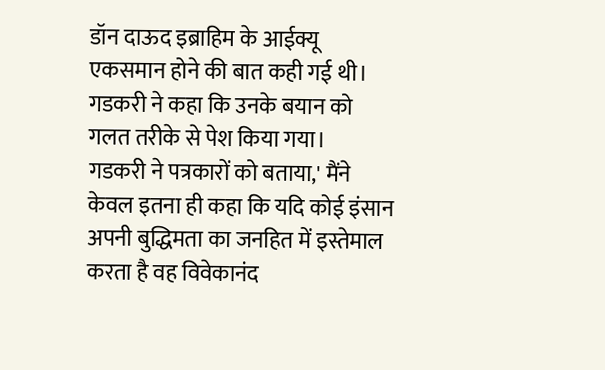डॉन दाऊद इब्राहिम के आईक्यू एकसमान होने की बात कही गई थी। गडकरी ने कहा कि उनके बयान को गलत तरीके से पेश किया गया।
गडकरी ने पत्रकारों को बताया,' मैंने केवल इतना ही कहा कि यदि कोई इंसान अपनी बुद्धिमता का जनहित में इस्तेमाल करता है वह विवेकानंद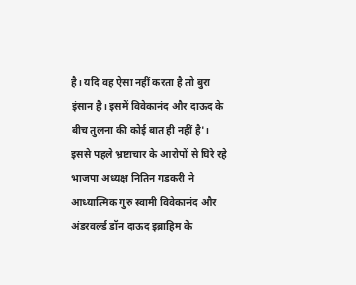है। यदि वह ऐसा नहीं करता है तो बुरा इंसान है। इसमें विवेकानंद और दाऊद के बीच तुलना की कोई बात ही नहीं है'।
इससे पहले भ्रष्टाचार के आरोपों से घिरे रहे भाजपा अध्यक्ष नितिन गडकरी ने आध्यात्मिक गुरु स्वामी विवेकानंद और अंडरवर्ल्ड डॉन दाऊद इब्राहिम के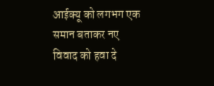आईक्यू को लगभग एक समान बताकर नए विवाद को हवा दे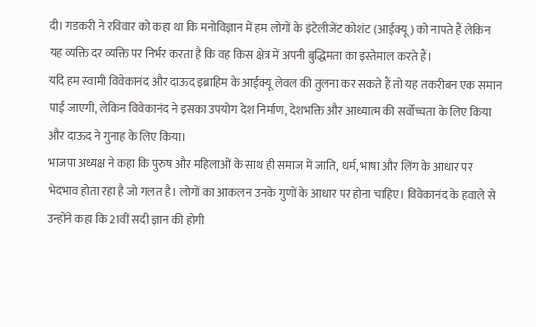दी। गडकरी ने रविवार को कहा था कि मनोविज्ञान में हम लोगों के इंटेलीजेंट कोशंट (आईक्यू) को नापते हैं लेकिन यह व्यक्ति दर व्यक्ति पर निर्भर करता है कि वह किस क्षेत्र में अपनी बुद्धिमता का इस्तेमाल करते हैं।
यदि हम स्वामी विवेकानंद और दाऊद इब्राहिम के आईक्यू लेवल की तुलना कर सकते हैं तो यह तकरीबन एक समान पाई जाएगी, लेकिन विवेकानंद ने इसका उपयोग देश निर्माण, देशभक्ति और आध्यात्म की सर्वोच्चता के लिए किया और दाऊद ने गुनाह के लिए किया।
भाजपा अध्यक्ष ने कहा कि पुरुष और महिलाओं के साथ ही समाज में जाति, धर्म, भाषा और लिंग के आधार पर भेदभाव होता रहा है जो गलत है। लोगों का आकलन उनके गुणों के आधार पर होना चाहिए। विवेकानंद के हवाले से उन्होंने कहा कि 21वीं सदी ज्ञान की होगी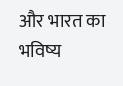और भारत का भविष्य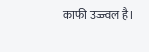काफी उज्ज्वल है।